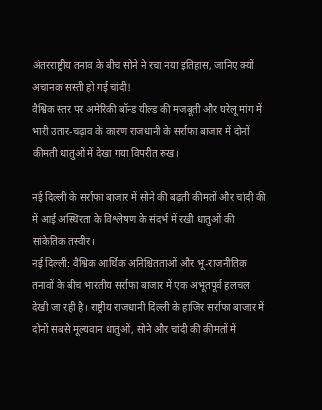अंतरराष्ट्रीय तनाव के बीच सोने ने रचा नया इतिहास, जानिए क्यों अचानक सस्ती हो गई चांदी!
वैश्विक स्तर पर अमेरिकी बॉन्ड यील्ड की मजबूती और घरेलू मांग में भारी उतार-चढ़ाव के कारण राजधानी के सर्राफा बाजार में दोनों कीमती धातुओं में देखा गया विपरीत रुख।

नई दिल्ली के सर्राफा बाजार में सोने की बढ़ती कीमतों और चांदी की में आई अस्थिरता के विश्लेषण के संदर्भ में रखी धातुओं की सांकेतिक तस्वीर।
नई दिल्ली: वैश्विक आर्थिक अनिश्चितताओं और भू-राजनीतिक तनावों के बीच भारतीय सर्राफा बाजार में एक अभूतपूर्व हलचल देखी जा रही है। राष्ट्रीय राजधानी दिल्ली के हाजिर सर्राफा बाजार में दोनों सबसे मूल्यवान धातुओं, सोने और चांदी की कीमतों में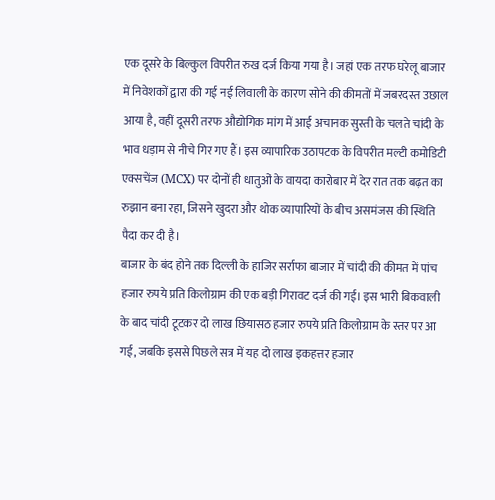एक दूसरे के बिल्कुल विपरीत रुख दर्ज किया गया है। जहां एक तरफ घरेलू बाजार में निवेशकों द्वारा की गई नई लिवाली के कारण सोने की कीमतों में जबरदस्त उछाल आया है, वहीं दूसरी तरफ औद्योगिक मांग में आई अचानक सुस्ती के चलते चांदी के भाव धड़ाम से नीचे गिर गए हैं। इस व्यापारिक उठापटक के विपरीत मल्टी कमोडिटी एक्सचेंज (MCX) पर दोनों ही धातुओं के वायदा कारोबार में देर रात तक बढ़त का रुझान बना रहा, जिसने खुदरा और थोक व्यापारियों के बीच असमंजस की स्थिति पैदा कर दी है।
बाजार के बंद होने तक दिल्ली के हाजिर सर्राफा बाजार में चांदी की कीमत में पांच हजार रुपये प्रति किलोग्राम की एक बड़ी गिरावट दर्ज की गई। इस भारी बिकवाली के बाद चांदी टूटकर दो लाख छियासठ हजार रुपये प्रति किलोग्राम के स्तर पर आ गई, जबकि इससे पिछले सत्र में यह दो लाख इकहत्तर हजार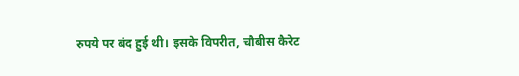रुपये पर बंद हुई थी। इसके विपरीत, चौबीस कैरेट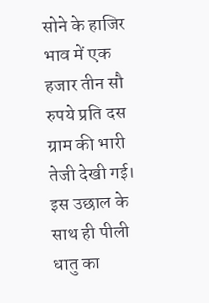सोने के हाजिर भाव में एक हजार तीन सौ रुपये प्रति दस ग्राम की भारी तेजी देखी गई। इस उछाल के साथ ही पीली धातु का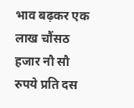भाव बढ़कर एक लाख चौंसठ हजार नौ सौ रुपये प्रति दस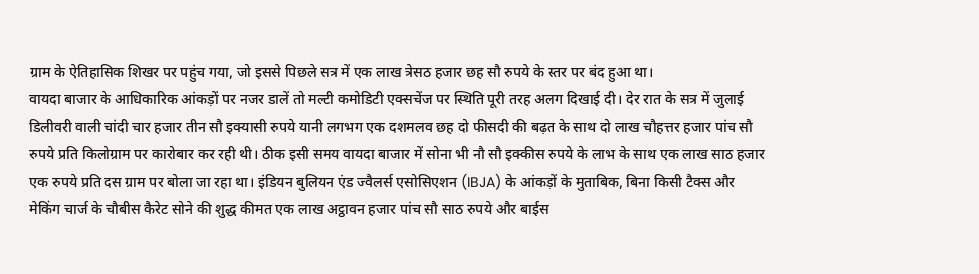ग्राम के ऐतिहासिक शिखर पर पहुंच गया, जो इससे पिछले सत्र में एक लाख त्रेसठ हजार छह सौ रुपये के स्तर पर बंद हुआ था।
वायदा बाजार के आधिकारिक आंकड़ों पर नजर डालें तो मल्टी कमोडिटी एक्सचेंज पर स्थिति पूरी तरह अलग दिखाई दी। देर रात के सत्र में जुलाई डिलीवरी वाली चांदी चार हजार तीन सौ इक्यासी रुपये यानी लगभग एक दशमलव छह दो फीसदी की बढ़त के साथ दो लाख चौहत्तर हजार पांच सौ रुपये प्रति किलोग्राम पर कारोबार कर रही थी। ठीक इसी समय वायदा बाजार में सोना भी नौ सौ इक्कीस रुपये के लाभ के साथ एक लाख साठ हजार एक रुपये प्रति दस ग्राम पर बोला जा रहा था। इंडियन बुलियन एंड ज्वैलर्स एसोसिएशन (IBJA) के आंकड़ों के मुताबिक, बिना किसी टैक्स और मेकिंग चार्ज के चौबीस कैरेट सोने की शुद्ध कीमत एक लाख अट्ठावन हजार पांच सौ साठ रुपये और बाईस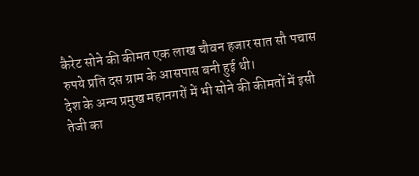कैरेट सोने की कीमत एक लाख चौवन हजार सात सौ पचास रुपये प्रति दस ग्राम के आसपास बनी हुई थी।
देश के अन्य प्रमुख महानगरों में भी सोने की कीमतों में इसी तेजी का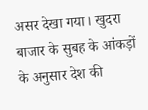असर देखा गया। खुदरा बाजार के सुबह के आंकड़ों के अनुसार देश की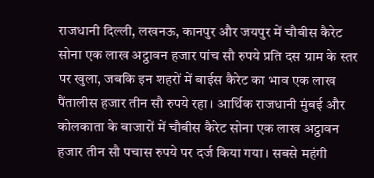राजधानी दिल्ली, लखनऊ, कानपुर और जयपुर में चौबीस कैरेट सोना एक लाख अट्ठावन हजार पांच सौ रुपये प्रति दस ग्राम के स्तर पर खुला, जबकि इन शहरों में बाईस कैरेट का भाव एक लाख पैंतालीस हजार तीन सौ रुपये रहा। आर्थिक राजधानी मुंबई और कोलकाता के बाजारों में चौबीस कैरेट सोना एक लाख अट्ठावन हजार तीन सौ पचास रुपये पर दर्ज किया गया। सबसे महंगी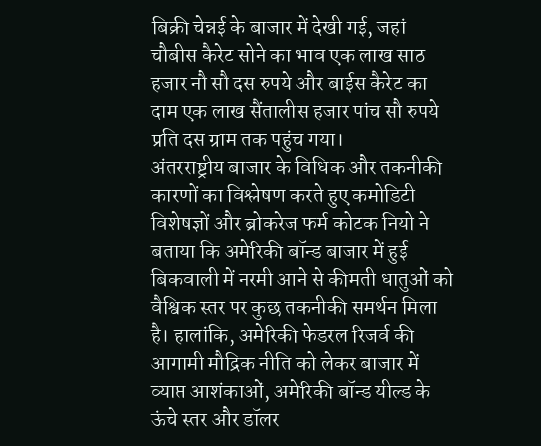बिक्री चेन्नई के बाजार में देखी गई, जहां चौबीस कैरेट सोने का भाव एक लाख साठ हजार नौ सौ दस रुपये और बाईस कैरेट का दाम एक लाख सैंतालीस हजार पांच सौ रुपये प्रति दस ग्राम तक पहुंच गया।
अंतरराष्ट्रीय बाजार के विधिक और तकनीकी कारणों का विश्लेषण करते हुए कमोडिटी विशेषज्ञों और ब्रोकरेज फर्म कोटक नियो ने बताया कि अमेरिकी बॉन्ड बाजार में हुई बिकवाली में नरमी आने से कीमती धातुओं को वैश्विक स्तर पर कुछ तकनीकी समर्थन मिला है। हालांकि, अमेरिकी फेडरल रिजर्व की आगामी मौद्रिक नीति को लेकर बाजार में व्याप्त आशंकाओं, अमेरिकी बॉन्ड यील्ड के ऊंचे स्तर और डॉलर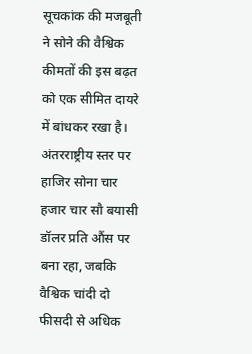सूचकांक की मजबूती ने सोने की वैश्विक कीमतों की इस बढ़त को एक सीमित दायरे में बांधकर रखा है। अंतरराष्ट्रीय स्तर पर हाजिर सोना चार हजार चार सौ बयासी डॉलर प्रति औंस पर बना रहा, जबकि वैश्विक चांदी दो फीसदी से अधिक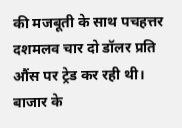की मजबूती के साथ पचहत्तर दशमलव चार दो डॉलर प्रति औंस पर ट्रेड कर रही थी।
बाजार के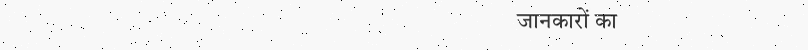जानकारों का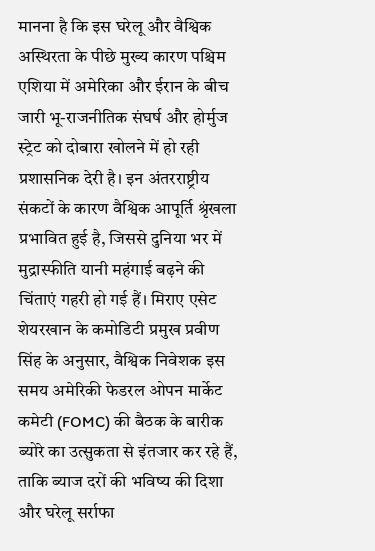मानना है कि इस घरेलू और वैश्विक अस्थिरता के पीछे मुख्य कारण पश्चिम एशिया में अमेरिका और ईरान के बीच जारी भू-राजनीतिक संघर्ष और होर्मुज स्ट्रेट को दोबारा खोलने में हो रही प्रशासनिक देरी है। इन अंतरराष्ट्रीय संकटों के कारण वैश्विक आपूर्ति श्रृंखला प्रभावित हुई है, जिससे दुनिया भर में मुद्रास्फीति यानी महंगाई बढ़ने की चिंताएं गहरी हो गई हैं। मिराए एसेट शेयरखान के कमोडिटी प्रमुख प्रवीण सिंह के अनुसार, वैश्विक निवेशक इस समय अमेरिकी फेडरल ओपन मार्केट कमेटी (FOMC) की बैठक के बारीक ब्योरे का उत्सुकता से इंतजार कर रहे हैं, ताकि ब्याज दरों की भविष्य की दिशा और घरेलू सर्राफा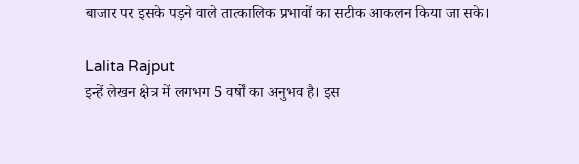बाजार पर इसके पड़ने वाले तात्कालिक प्रभावों का सटीक आकलन किया जा सके।

Lalita Rajput
इन्हें लेखन क्षेत्र में लगभग 5 वर्षों का अनुभव है। इस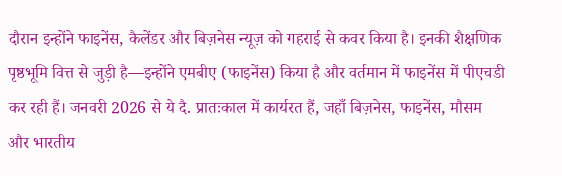दौरान इन्होंने फाइनेंस, कैलेंडर और बिज़नेस न्यूज़ को गहराई से कवर किया है। इनकी शैक्षणिक पृष्ठभूमि वित्त से जुड़ी है—इन्होंने एमबीए (फाइनेंस) किया है और वर्तमान में फाइनेंस में पीएचडी कर रही हैं। जनवरी 2026 से ये दै. प्रातःकाल में कार्यरत हैं, जहाँ बिज़नेस, फाइनेंस, मौसम और भारतीय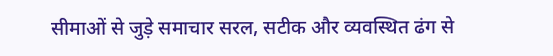सीमाओं से जुड़े समाचार सरल, सटीक और व्यवस्थित ढंग से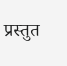प्रस्तुत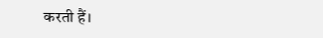करती हैं।